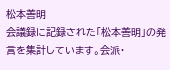松本善明
会議録に記録された「松本善明」の発言を集計しています。会派・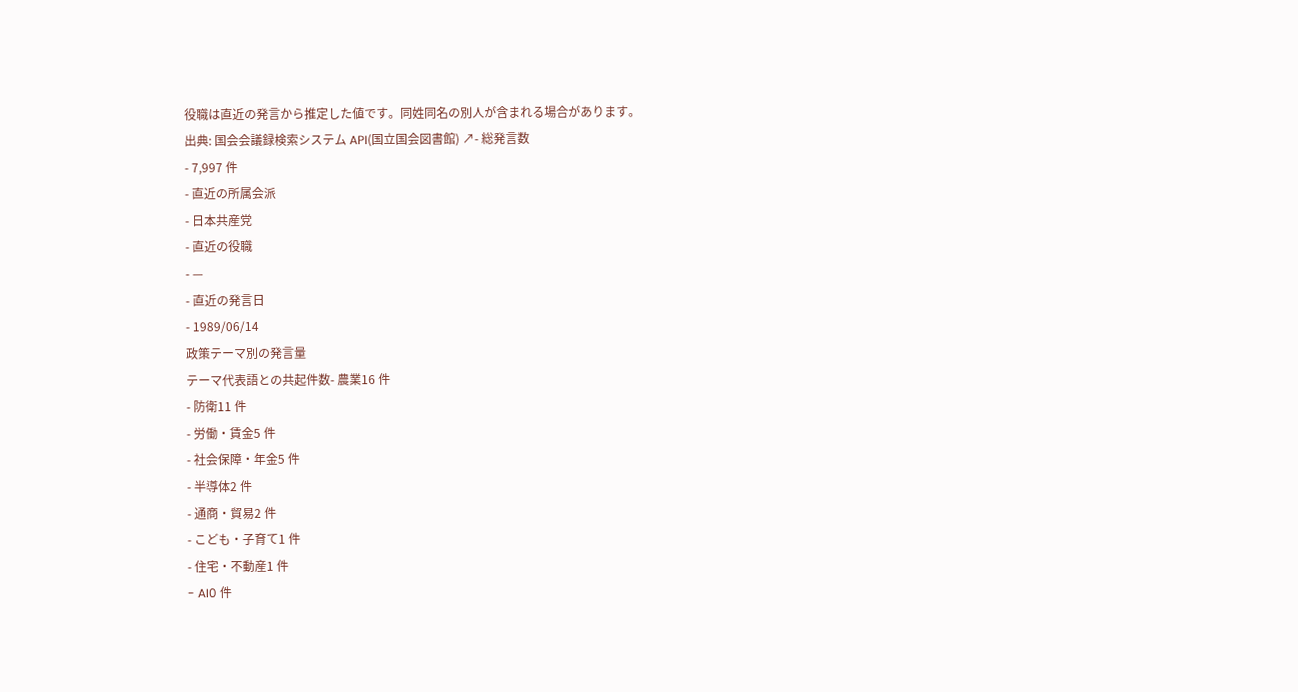役職は直近の発言から推定した値です。同姓同名の別人が含まれる場合があります。
出典: 国会会議録検索システム API(国立国会図書館) ↗- 総発言数
- 7,997 件
- 直近の所属会派
- 日本共産党
- 直近の役職
- —
- 直近の発言日
- 1989/06/14
政策テーマ別の発言量
テーマ代表語との共起件数- 農業16 件
- 防衛11 件
- 労働・賃金5 件
- 社会保障・年金5 件
- 半導体2 件
- 通商・貿易2 件
- こども・子育て1 件
- 住宅・不動産1 件
- AI0 件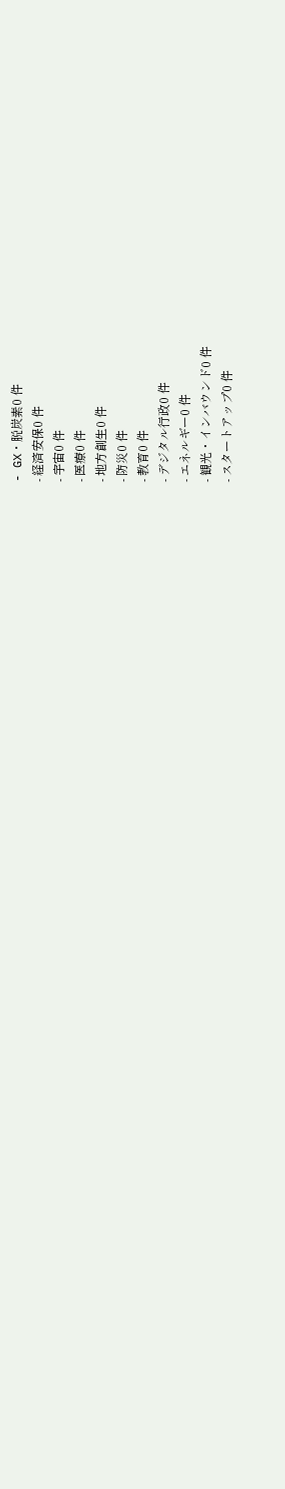- GX・脱炭素0 件
- 経済安保0 件
- 宇宙0 件
- 医療0 件
- 地方創生0 件
- 防災0 件
- 教育0 件
- デジタル行政0 件
- エネルギー0 件
- 観光・インバウンド0 件
- スタートアップ0 件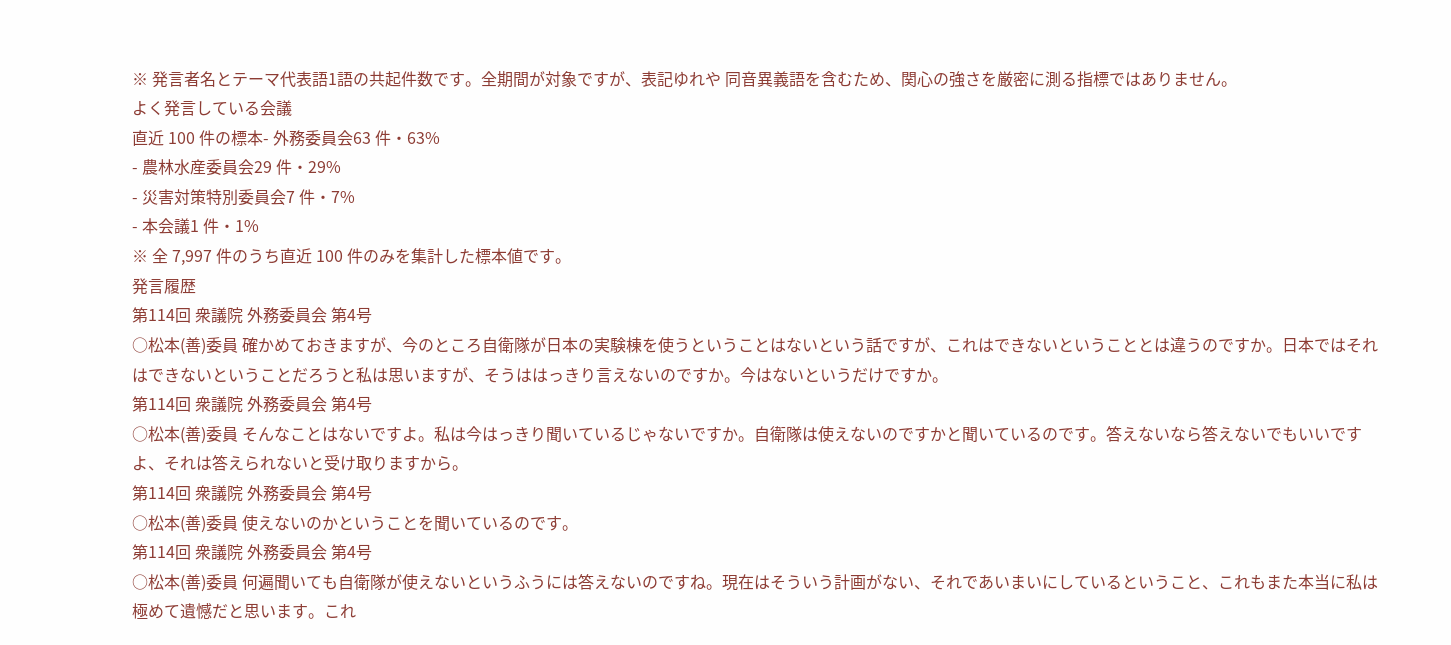※ 発言者名とテーマ代表語1語の共起件数です。全期間が対象ですが、表記ゆれや 同音異義語を含むため、関心の強さを厳密に測る指標ではありません。
よく発言している会議
直近 100 件の標本- 外務委員会63 件・63%
- 農林水産委員会29 件・29%
- 災害対策特別委員会7 件・7%
- 本会議1 件・1%
※ 全 7,997 件のうち直近 100 件のみを集計した標本値です。
発言履歴
第114回 衆議院 外務委員会 第4号
○松本(善)委員 確かめておきますが、今のところ自衛隊が日本の実験棟を使うということはないという話ですが、これはできないということとは違うのですか。日本ではそれはできないということだろうと私は思いますが、そうははっきり言えないのですか。今はないというだけですか。
第114回 衆議院 外務委員会 第4号
○松本(善)委員 そんなことはないですよ。私は今はっきり聞いているじゃないですか。自衛隊は使えないのですかと聞いているのです。答えないなら答えないでもいいですよ、それは答えられないと受け取りますから。
第114回 衆議院 外務委員会 第4号
○松本(善)委員 使えないのかということを聞いているのです。
第114回 衆議院 外務委員会 第4号
○松本(善)委員 何遍聞いても自衛隊が使えないというふうには答えないのですね。現在はそういう計画がない、それであいまいにしているということ、これもまた本当に私は極めて遺憾だと思います。これ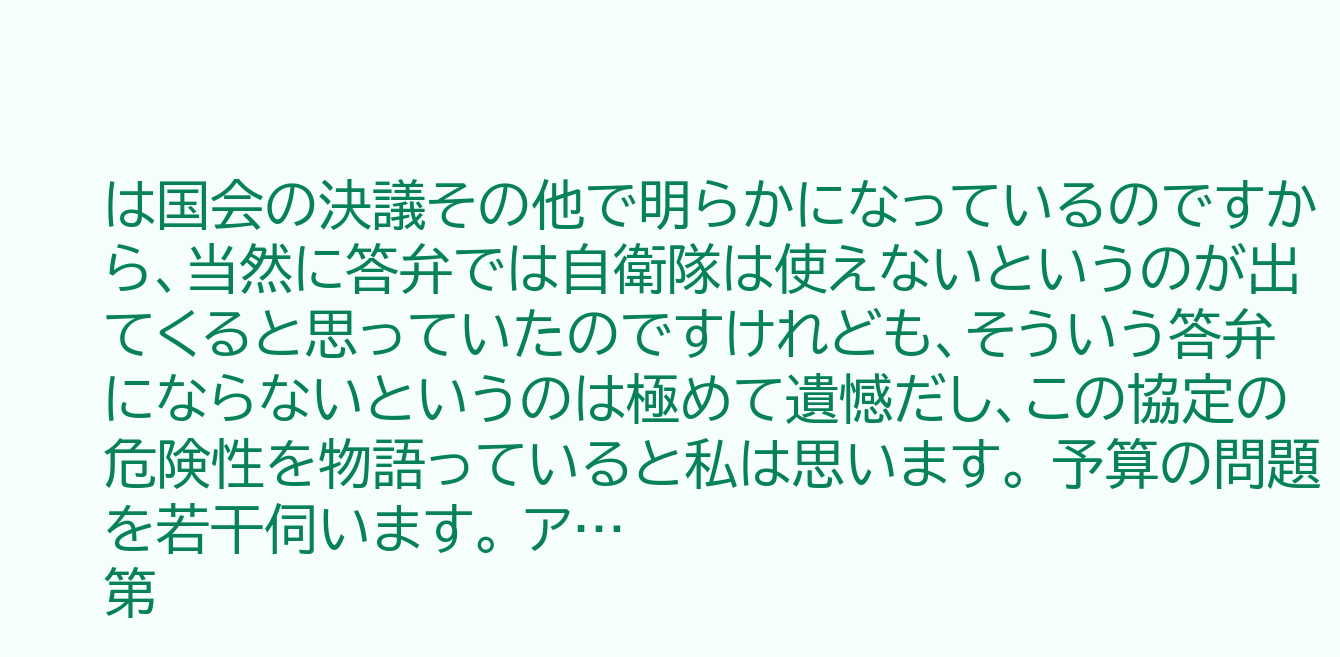は国会の決議その他で明らかになっているのですから、当然に答弁では自衛隊は使えないというのが出てくると思っていたのですけれども、そういう答弁にならないというのは極めて遺憾だし、この協定の危険性を物語っていると私は思います。 予算の問題を若干伺います。 ア…
第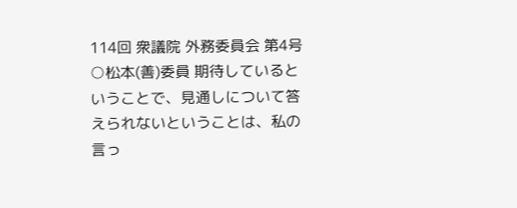114回 衆議院 外務委員会 第4号
○松本(善)委員 期待しているということで、見通しについて答えられないということは、私の言っ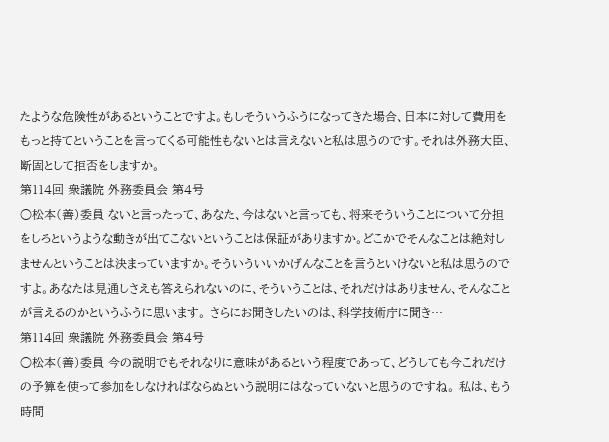たような危険性があるということですよ。もしそういうふうになってきた場合、日本に対して費用をもっと持てということを言ってくる可能性もないとは言えないと私は思うのです。それは外務大臣、断固として拒否をしますか。
第114回 衆議院 外務委員会 第4号
○松本(善)委員 ないと言ったって、あなた、今はないと言っても、将来そういうことについて分担をしろというような動きが出てこないということは保証がありますか。どこかでそんなことは絶対しませんということは決まっていますか。そういういいかげんなことを言うといけないと私は思うのですよ。あなたは見通しさえも答えられないのに、そういうことは、それだけはありません、そんなことが言えるのかというふうに思います。 さらにお聞きしたいのは、科学技術庁に聞き…
第114回 衆議院 外務委員会 第4号
○松本(善)委員 今の説明でもそれなりに意味があるという程度であって、どうしても今これだけの予算を使って参加をしなければならぬという説明にはなっていないと思うのですね。 私は、もう時間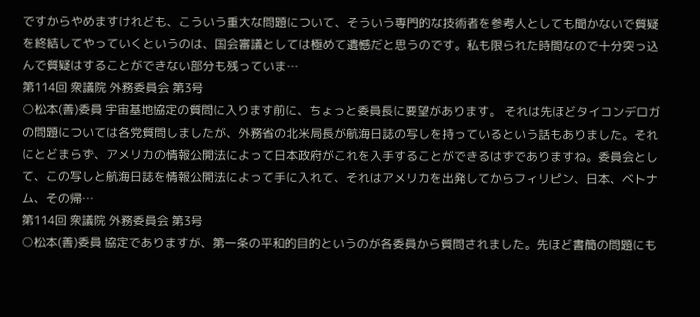ですからやめますけれども、こういう重大な問題について、そういう専門的な技術者を参考人としても聞かないで質疑を終結してやっていくというのは、国会審議としては極めて遺憾だと思うのです。私も限られた時間なので十分突っ込んで質疑はすることができない部分も残っていま…
第114回 衆議院 外務委員会 第3号
○松本(善)委員 宇宙基地協定の質問に入ります前に、ちょっと委員長に要望があります。 それは先ほどタイコンデロガの問題については各党質問しましたが、外務省の北米局長が航海日誌の写しを持っているという話もありました。それにとどまらず、アメリカの情報公開法によって日本政府がこれを入手することができるはずでありますね。委員会として、この写しと航海日誌を情報公開法によって手に入れて、それはアメリカを出発してからフィリピン、日本、ベトナム、その帰…
第114回 衆議院 外務委員会 第3号
○松本(善)委員 協定でありますが、第一条の平和的目的というのが各委員から質問されました。先ほど書簡の問題にも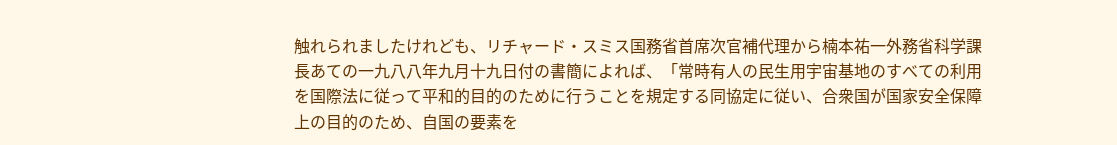触れられましたけれども、リチャード・スミス国務省首席次官補代理から楠本祐一外務省科学課長あての一九八八年九月十九日付の書簡によれば、「常時有人の民生用宇宙基地のすべての利用を国際法に従って平和的目的のために行うことを規定する同協定に従い、合衆国が国家安全保障上の目的のため、自国の要素を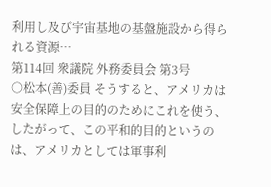利用し及び宇宙基地の基盤施設から得られる資源…
第114回 衆議院 外務委員会 第3号
○松本(善)委員 そうすると、アメリカは安全保障上の目的のためにこれを使う、したがって、この平和的目的というのは、アメリカとしては軍事利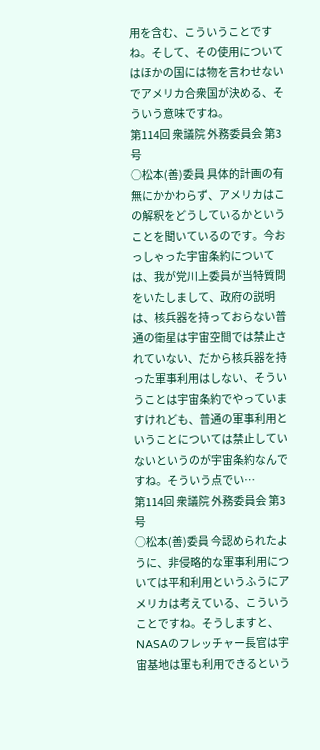用を含む、こういうことですね。そして、その使用についてはほかの国には物を言わせないでアメリカ合衆国が決める、そういう意味ですね。
第114回 衆議院 外務委員会 第3号
○松本(善)委員 具体的計画の有無にかかわらず、アメリカはこの解釈をどうしているかということを聞いているのです。今おっしゃった宇宙条約については、我が党川上委員が当特質問をいたしまして、政府の説明は、核兵器を持っておらない普通の衛星は宇宙空間では禁止されていない、だから核兵器を持った軍事利用はしない、そういうことは宇宙条約でやっていますけれども、普通の軍事利用ということについては禁止していないというのが宇宙条約なんですね。そういう点でい…
第114回 衆議院 外務委員会 第3号
○松本(善)委員 今認められたように、非侵略的な軍事利用については平和利用というふうにアメリカは考えている、こういうことですね。そうしますと、NASAのフレッチャー長官は宇宙基地は軍も利用できるという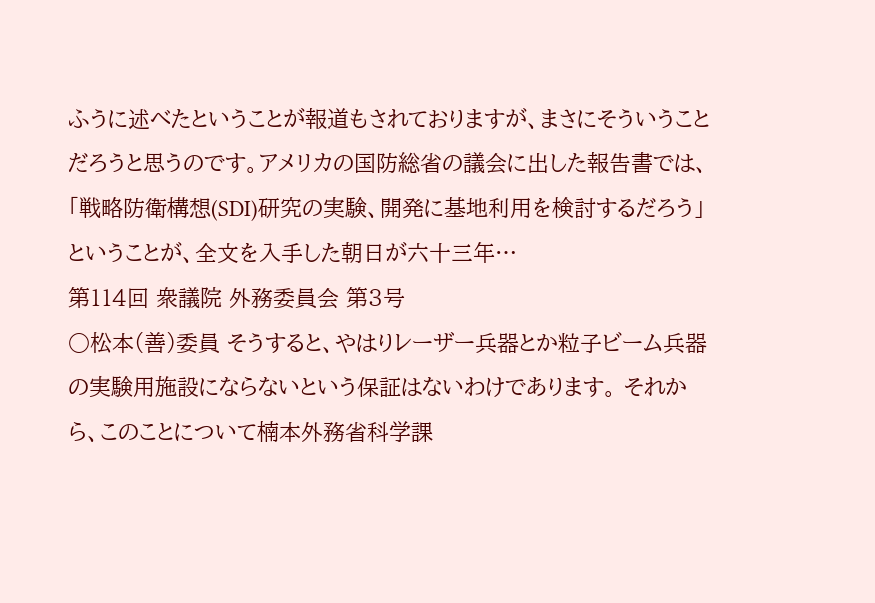ふうに述べたということが報道もされておりますが、まさにそういうことだろうと思うのです。アメリカの国防総省の議会に出した報告書では、「戦略防衛構想(SDI)研究の実験、開発に基地利用を検討するだろう」ということが、全文を入手した朝日が六十三年…
第114回 衆議院 外務委員会 第3号
○松本(善)委員 そうすると、やはりレーザー兵器とか粒子ビーム兵器の実験用施設にならないという保証はないわけであります。 それから、このことについて楠本外務省科学課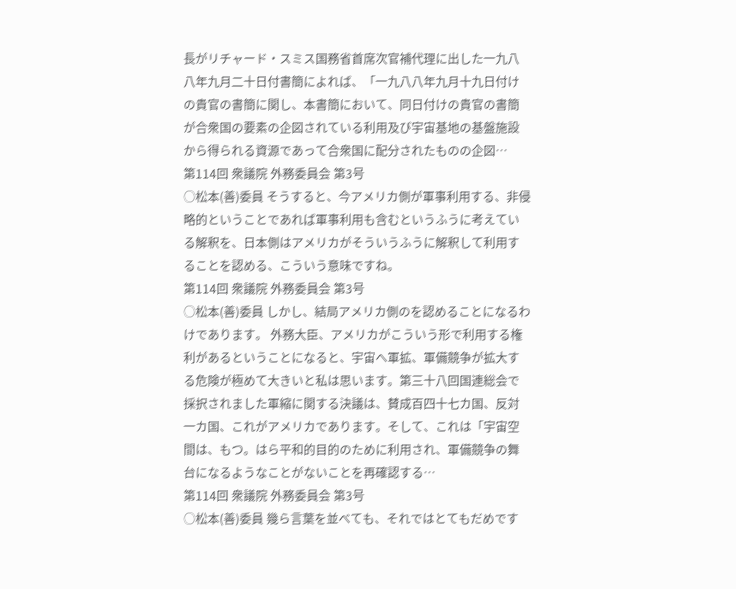長がリチャード・スミス国務省首席次官補代理に出した一九八八年九月二十日付書簡によれば、「一九八八年九月十九日付けの貴官の書簡に関し、本書簡において、同日付けの貴官の書簡が合衆国の要素の企図されている利用及び宇宙基地の基盤施設から得られる資源であって合衆国に配分されたものの企図…
第114回 衆議院 外務委員会 第3号
○松本(善)委員 そうすると、今アメリカ側が軍事利用する、非侵略的ということであれば軍事利用も含むというふうに考えている解釈を、日本側はアメリカがそういうふうに解釈して利用することを認める、こういう意味ですね。
第114回 衆議院 外務委員会 第3号
○松本(善)委員 しかし、結局アメリカ側のを認めることになるわけであります。 外務大臣、アメリカがこういう形で利用する権利があるということになると、宇宙へ軍拡、軍備競争が拡大する危険が極めて大きいと私は思います。第三十八回国連総会で採択されました軍縮に関する決議は、賛成百四十七カ国、反対一カ国、これがアメリカであります。そして、これは「宇宙空間は、もつ。はら平和的目的のために利用され、軍備競争の舞台になるようなことがないことを再確認する…
第114回 衆議院 外務委員会 第3号
○松本(善)委員 幾ら言葉を並べても、それではとてもだめです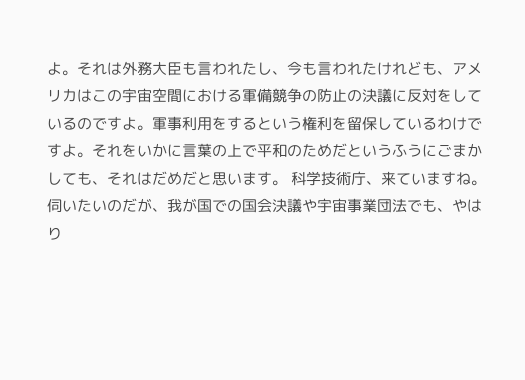よ。それは外務大臣も言われたし、今も言われたけれども、アメリカはこの宇宙空間における軍備競争の防止の決議に反対をしているのですよ。軍事利用をするという権利を留保しているわけですよ。それをいかに言葉の上で平和のためだというふうにごまかしても、それはだめだと思います。 科学技術庁、来ていますね。伺いたいのだが、我が国での国会決議や宇宙事業団法でも、やはり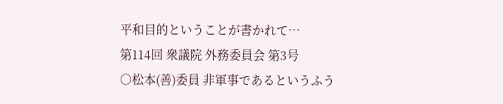平和目的ということが書かれて…
第114回 衆議院 外務委員会 第3号
○松本(善)委員 非軍事であるというふう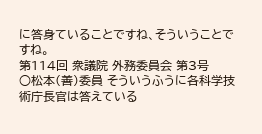に答身ていることですね、そういうことですね。
第114回 衆議院 外務委員会 第3号
○松本(善)委員 そういうふうに各科学技術庁長官は答えている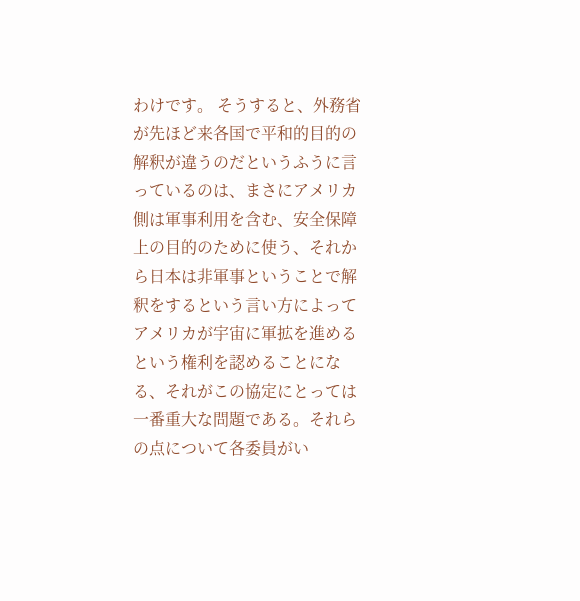わけです。 そうすると、外務省が先ほど来各国で平和的目的の解釈が違うのだというふうに言っているのは、まさにアメリカ側は軍事利用を含む、安全保障上の目的のために使う、それから日本は非軍事ということで解釈をするという言い方によってアメリカが宇宙に軍拡を進めるという権利を認めることになる、それがこの協定にとっては一番重大な問題である。それらの点について各委員がい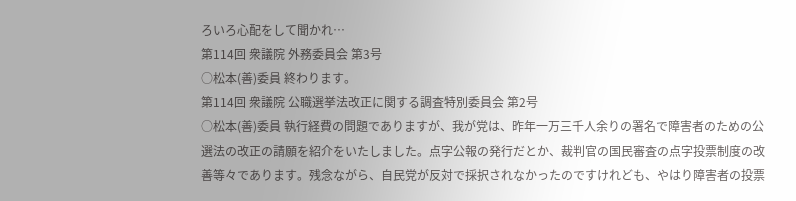ろいろ心配をして聞かれ…
第114回 衆議院 外務委員会 第3号
○松本(善)委員 終わります。
第114回 衆議院 公職選挙法改正に関する調査特別委員会 第2号
○松本(善)委員 執行経費の問題でありますが、我が党は、昨年一万三千人余りの署名で障害者のための公選法の改正の請願を紹介をいたしました。点字公報の発行だとか、裁判官の国民審査の点字投票制度の改善等々であります。残念ながら、自民党が反対で採択されなかったのですけれども、やはり障害者の投票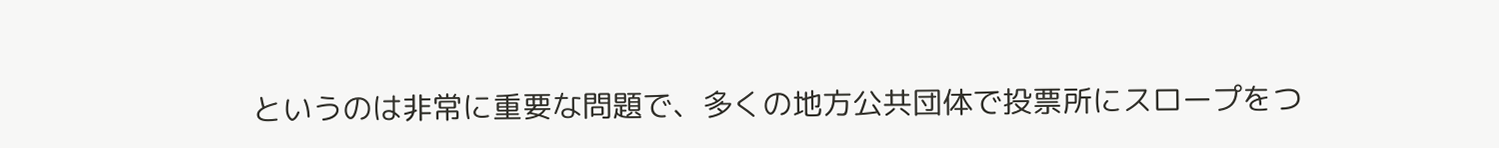というのは非常に重要な問題で、多くの地方公共団体で投票所にスロープをつ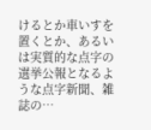けるとか車いすを置くとか、あるいは実質的な点字の選挙公報となるような点字新聞、雑誌の…